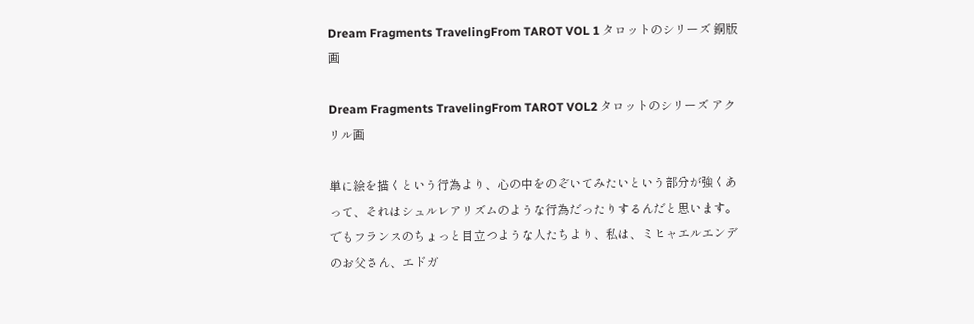Dream Fragments TravelingFrom TAROT VOL 1 タロットのシリーズ 銅版画

Dream Fragments TravelingFrom TAROT VOL2 タロットのシリーズ アクリル画

単に絵を描くという行為より、心の中をのぞいてみたいという部分が強くあって、それはシュルレアリズムのような行為だったりするんだと思います。でもフランスのちょっと目立つような人たちより、私は、ミヒャエルエンデのお父さん、エドガ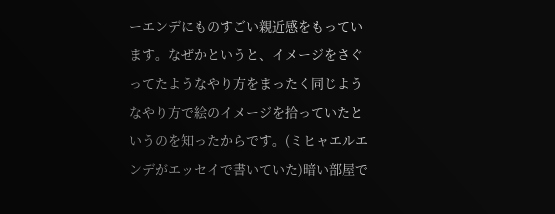ーエンデにものすごい親近感をもっています。なぜかというと、イメージをさぐってたようなやり方をまったく同じようなやり方で絵のイメージを拾っていたというのを知ったからです。(ミヒャエルエンデがエッセイで書いていた)暗い部屋で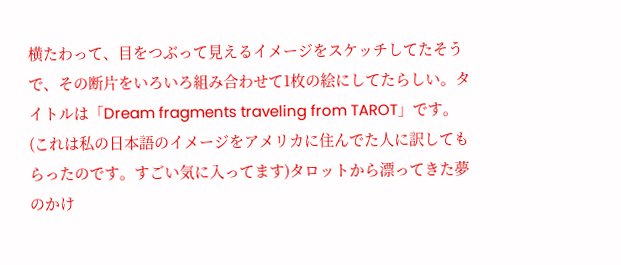横たわって、目をつぶって見えるイメージをスケッチしてたそうで、その断片をいろいろ組み合わせて1枚の絵にしてたらしい。タイトルは「Dream fragments traveling from TAROT」です。(これは私の日本語のイメージをアメリカに住んでた人に訳してもらったのです。すごい気に入ってます)タロットから漂ってきた夢のかけ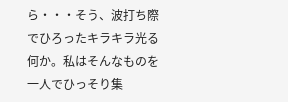ら・・・そう、波打ち際でひろったキラキラ光る何か。私はそんなものを一人でひっそり集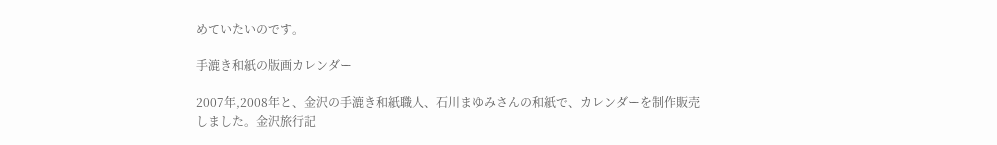めていたいのです。

手漉き和紙の版画カレンダー

2007年,2008年と、金沢の手漉き和紙職人、石川まゆみさんの和紙で、カレンダーを制作販売しました。金沢旅行記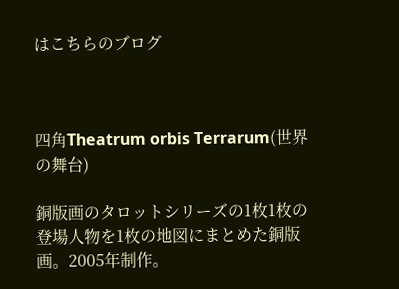はこちらのブログ



四角Theatrum orbis Terrarum(世界の舞台)

銅版画のタロットシリーズの1枚1枚の登場人物を1枚の地図にまとめた銅版画。2005年制作。